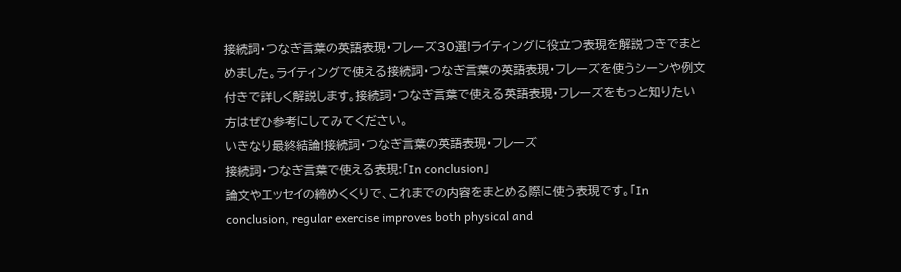接続詞・つなぎ言葉の英語表現・フレーズ30選!ライティングに役立つ表現を解説つきでまとめました。ライティングで使える接続詞・つなぎ言葉の英語表現・フレーズを使うシーンや例文付きで詳しく解説します。接続詞・つなぎ言葉で使える英語表現・フレーズをもっと知りたい方はぜひ参考にしてみてください。
いきなり最終結論!接続詞・つなぎ言葉の英語表現・フレーズ
接続詞・つなぎ言葉で使える表現:「In conclusion」
論文やエッセイの締めくくりで、これまでの内容をまとめる際に使う表現です。「In conclusion, regular exercise improves both physical and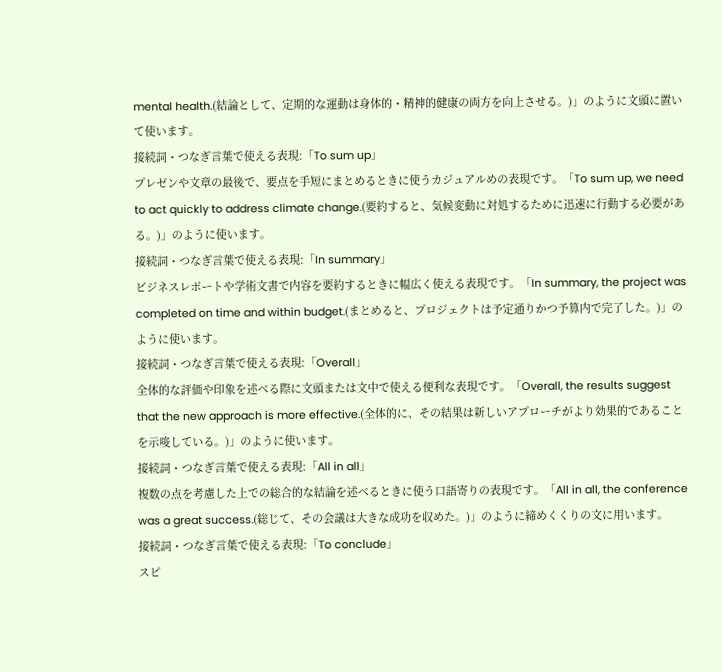mental health.(結論として、定期的な運動は身体的・精神的健康の両方を向上させる。)」のように文頭に置いて使います。
接続詞・つなぎ言葉で使える表現:「To sum up」
プレゼンや文章の最後で、要点を手短にまとめるときに使うカジュアルめの表現です。「To sum up, we need to act quickly to address climate change.(要約すると、気候変動に対処するために迅速に行動する必要がある。)」のように使います。
接続詞・つなぎ言葉で使える表現:「In summary」
ビジネスレポートや学術文書で内容を要約するときに幅広く使える表現です。「In summary, the project was completed on time and within budget.(まとめると、プロジェクトは予定通りかつ予算内で完了した。)」のように使います。
接続詞・つなぎ言葉で使える表現:「Overall」
全体的な評価や印象を述べる際に文頭または文中で使える便利な表現です。「Overall, the results suggest that the new approach is more effective.(全体的に、その結果は新しいアプローチがより効果的であることを示唆している。)」のように使います。
接続詞・つなぎ言葉で使える表現:「All in all」
複数の点を考慮した上での総合的な結論を述べるときに使う口語寄りの表現です。「All in all, the conference was a great success.(総じて、その会議は大きな成功を収めた。)」のように締めくくりの文に用います。
接続詞・つなぎ言葉で使える表現:「To conclude」
スピ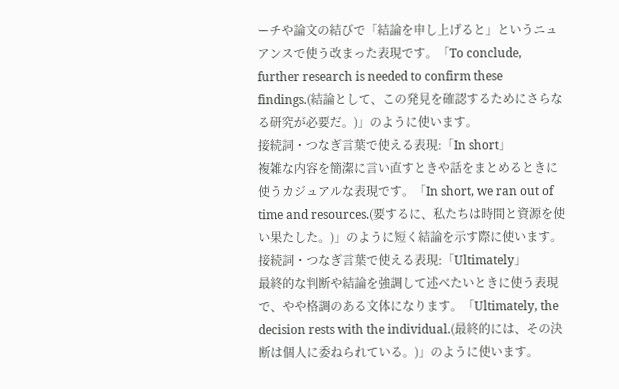ーチや論文の結びで「結論を申し上げると」というニュアンスで使う改まった表現です。「To conclude, further research is needed to confirm these findings.(結論として、この発見を確認するためにさらなる研究が必要だ。)」のように使います。
接続詞・つなぎ言葉で使える表現:「In short」
複雑な内容を簡潔に言い直すときや話をまとめるときに使うカジュアルな表現です。「In short, we ran out of time and resources.(要するに、私たちは時間と資源を使い果たした。)」のように短く結論を示す際に使います。
接続詞・つなぎ言葉で使える表現:「Ultimately」
最終的な判断や結論を強調して述べたいときに使う表現で、やや格調のある文体になります。「Ultimately, the decision rests with the individual.(最終的には、その決断は個人に委ねられている。)」のように使います。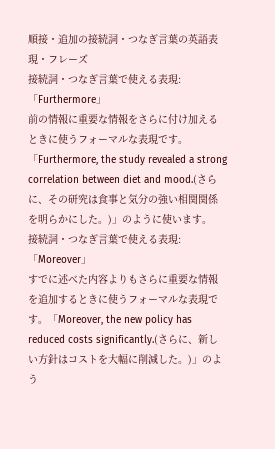順接・追加の接続詞・つなぎ言葉の英語表現・フレーズ
接続詞・つなぎ言葉で使える表現:「Furthermore」
前の情報に重要な情報をさらに付け加えるときに使うフォーマルな表現です。「Furthermore, the study revealed a strong correlation between diet and mood.(さらに、その研究は食事と気分の強い相関関係を明らかにした。)」のように使います。
接続詞・つなぎ言葉で使える表現:「Moreover」
すでに述べた内容よりもさらに重要な情報を追加するときに使うフォーマルな表現です。「Moreover, the new policy has reduced costs significantly.(さらに、新しい方針はコストを大幅に削減した。)」のよう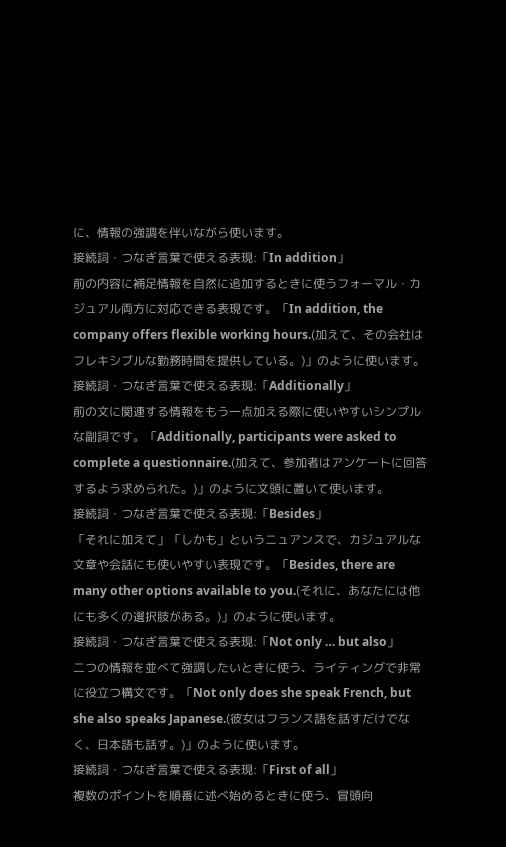に、情報の強調を伴いながら使います。
接続詞・つなぎ言葉で使える表現:「In addition」
前の内容に補足情報を自然に追加するときに使うフォーマル・カジュアル両方に対応できる表現です。「In addition, the company offers flexible working hours.(加えて、その会社はフレキシブルな勤務時間を提供している。)」のように使います。
接続詞・つなぎ言葉で使える表現:「Additionally」
前の文に関連する情報をもう一点加える際に使いやすいシンプルな副詞です。「Additionally, participants were asked to complete a questionnaire.(加えて、参加者はアンケートに回答するよう求められた。)」のように文頭に置いて使います。
接続詞・つなぎ言葉で使える表現:「Besides」
「それに加えて」「しかも」というニュアンスで、カジュアルな文章や会話にも使いやすい表現です。「Besides, there are many other options available to you.(それに、あなたには他にも多くの選択肢がある。)」のように使います。
接続詞・つなぎ言葉で使える表現:「Not only … but also」
二つの情報を並べて強調したいときに使う、ライティングで非常に役立つ構文です。「Not only does she speak French, but she also speaks Japanese.(彼女はフランス語を話すだけでなく、日本語も話す。)」のように使います。
接続詞・つなぎ言葉で使える表現:「First of all」
複数のポイントを順番に述べ始めるときに使う、冒頭向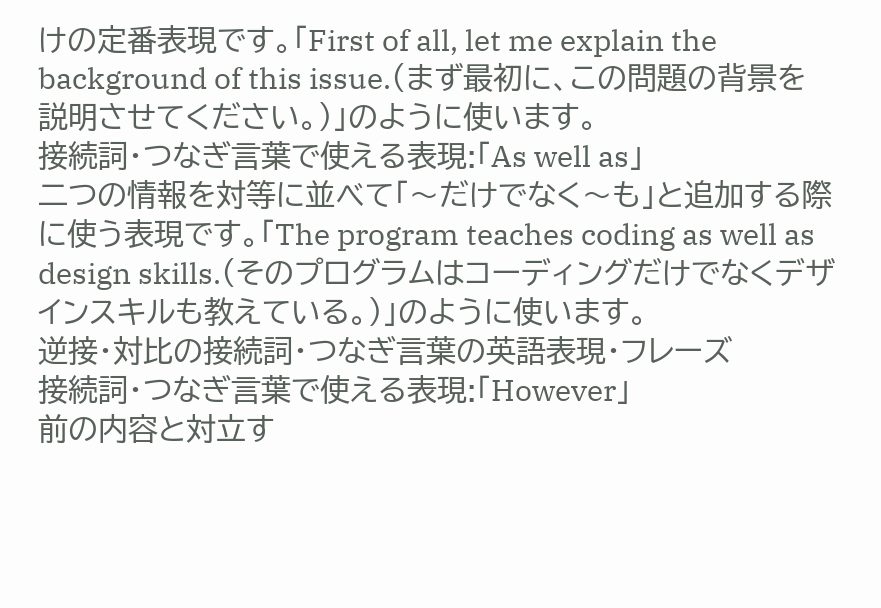けの定番表現です。「First of all, let me explain the background of this issue.(まず最初に、この問題の背景を説明させてください。)」のように使います。
接続詞・つなぎ言葉で使える表現:「As well as」
二つの情報を対等に並べて「〜だけでなく〜も」と追加する際に使う表現です。「The program teaches coding as well as design skills.(そのプログラムはコーディングだけでなくデザインスキルも教えている。)」のように使います。
逆接・対比の接続詞・つなぎ言葉の英語表現・フレーズ
接続詞・つなぎ言葉で使える表現:「However」
前の内容と対立す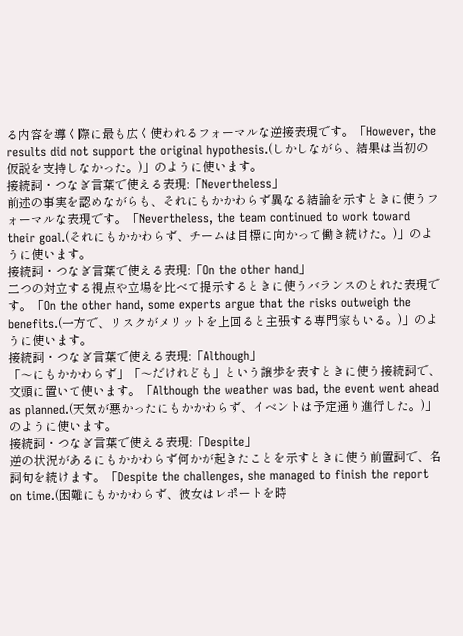る内容を導く際に最も広く使われるフォーマルな逆接表現です。「However, the results did not support the original hypothesis.(しかしながら、結果は当初の仮説を支持しなかった。)」のように使います。
接続詞・つなぎ言葉で使える表現:「Nevertheless」
前述の事実を認めながらも、それにもかかわらず異なる結論を示すときに使うフォーマルな表現です。「Nevertheless, the team continued to work toward their goal.(それにもかかわらず、チームは目標に向かって働き続けた。)」のように使います。
接続詞・つなぎ言葉で使える表現:「On the other hand」
二つの対立する視点や立場を比べて提示するときに使うバランスのとれた表現です。「On the other hand, some experts argue that the risks outweigh the benefits.(一方で、リスクがメリットを上回ると主張する専門家もいる。)」のように使います。
接続詞・つなぎ言葉で使える表現:「Although」
「〜にもかかわらず」「〜だけれども」という譲歩を表すときに使う接続詞で、文頭に置いて使います。「Although the weather was bad, the event went ahead as planned.(天気が悪かったにもかかわらず、イベントは予定通り進行した。)」のように使います。
接続詞・つなぎ言葉で使える表現:「Despite」
逆の状況があるにもかかわらず何かが起きたことを示すときに使う前置詞で、名詞句を続けます。「Despite the challenges, she managed to finish the report on time.(困難にもかかわらず、彼女はレポートを時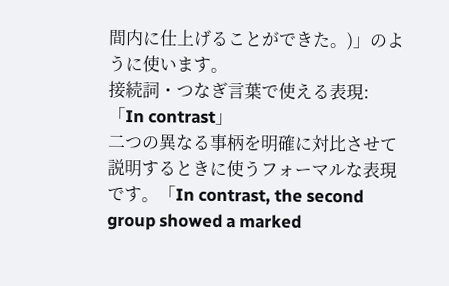間内に仕上げることができた。)」のように使います。
接続詞・つなぎ言葉で使える表現:「In contrast」
二つの異なる事柄を明確に対比させて説明するときに使うフォーマルな表現です。「In contrast, the second group showed a marked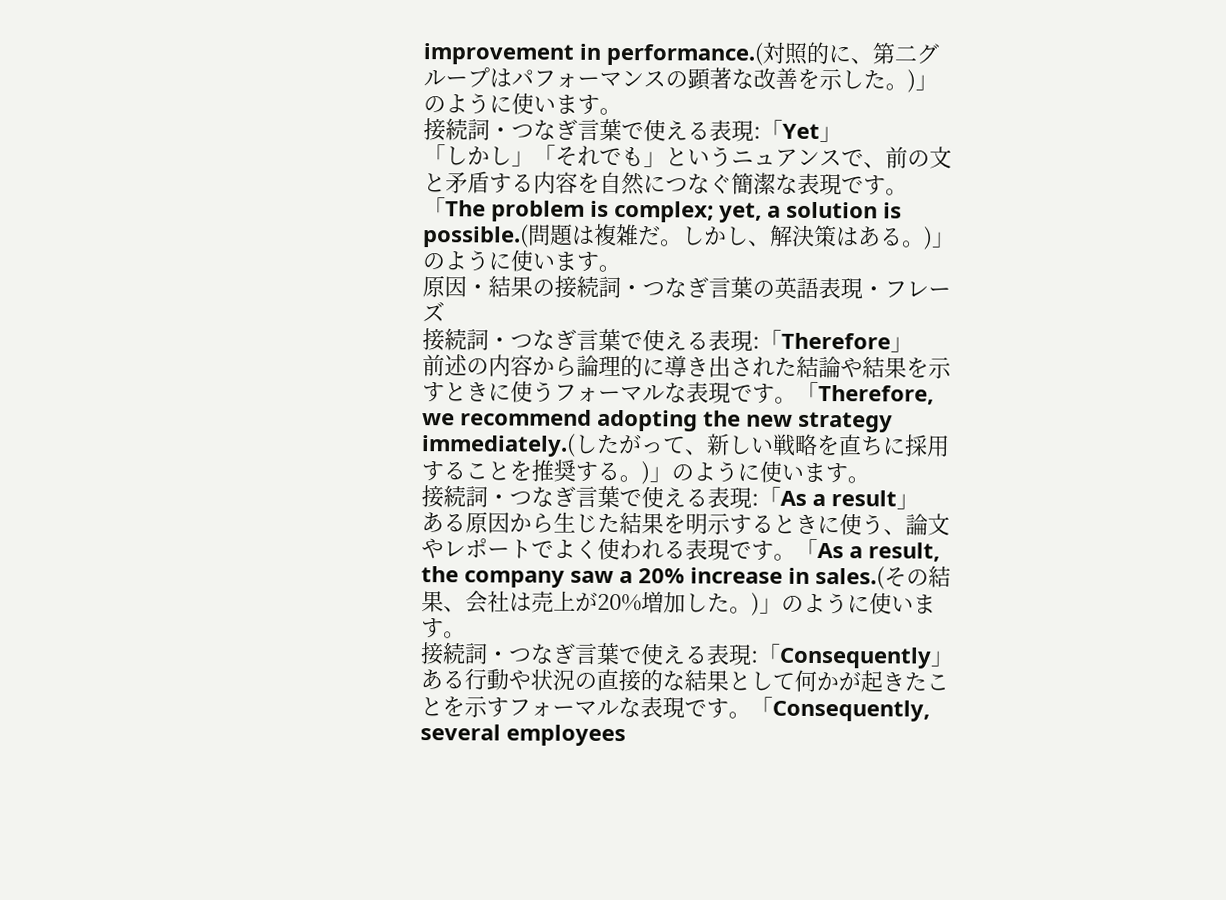improvement in performance.(対照的に、第二グループはパフォーマンスの顕著な改善を示した。)」のように使います。
接続詞・つなぎ言葉で使える表現:「Yet」
「しかし」「それでも」というニュアンスで、前の文と矛盾する内容を自然につなぐ簡潔な表現です。「The problem is complex; yet, a solution is possible.(問題は複雑だ。しかし、解決策はある。)」のように使います。
原因・結果の接続詞・つなぎ言葉の英語表現・フレーズ
接続詞・つなぎ言葉で使える表現:「Therefore」
前述の内容から論理的に導き出された結論や結果を示すときに使うフォーマルな表現です。「Therefore, we recommend adopting the new strategy immediately.(したがって、新しい戦略を直ちに採用することを推奨する。)」のように使います。
接続詞・つなぎ言葉で使える表現:「As a result」
ある原因から生じた結果を明示するときに使う、論文やレポートでよく使われる表現です。「As a result, the company saw a 20% increase in sales.(その結果、会社は売上が20%増加した。)」のように使います。
接続詞・つなぎ言葉で使える表現:「Consequently」
ある行動や状況の直接的な結果として何かが起きたことを示すフォーマルな表現です。「Consequently, several employees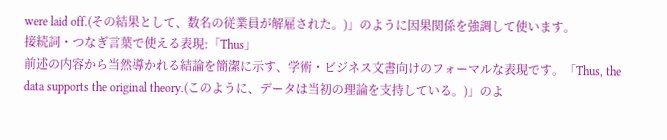were laid off.(その結果として、数名の従業員が解雇された。)」のように因果関係を強調して使います。
接続詞・つなぎ言葉で使える表現:「Thus」
前述の内容から当然導かれる結論を簡潔に示す、学術・ビジネス文書向けのフォーマルな表現です。「Thus, the data supports the original theory.(このように、データは当初の理論を支持している。)」のよ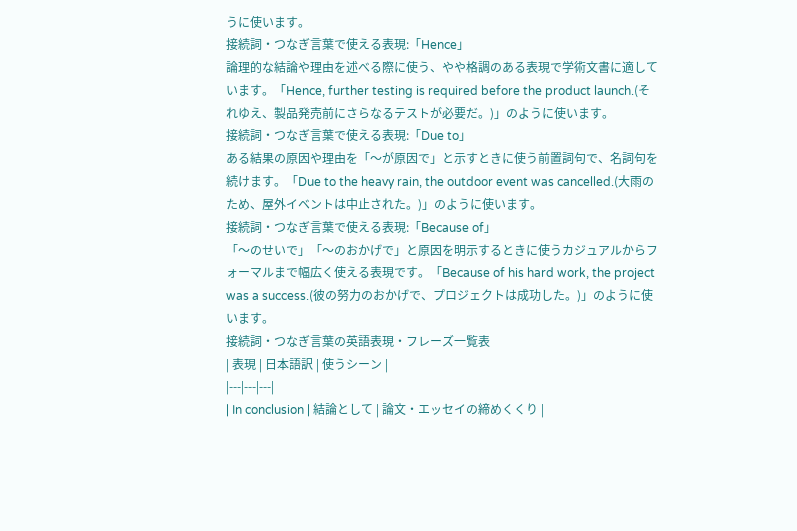うに使います。
接続詞・つなぎ言葉で使える表現:「Hence」
論理的な結論や理由を述べる際に使う、やや格調のある表現で学術文書に適しています。「Hence, further testing is required before the product launch.(それゆえ、製品発売前にさらなるテストが必要だ。)」のように使います。
接続詞・つなぎ言葉で使える表現:「Due to」
ある結果の原因や理由を「〜が原因で」と示すときに使う前置詞句で、名詞句を続けます。「Due to the heavy rain, the outdoor event was cancelled.(大雨のため、屋外イベントは中止された。)」のように使います。
接続詞・つなぎ言葉で使える表現:「Because of」
「〜のせいで」「〜のおかげで」と原因を明示するときに使うカジュアルからフォーマルまで幅広く使える表現です。「Because of his hard work, the project was a success.(彼の努力のおかげで、プロジェクトは成功した。)」のように使います。
接続詞・つなぎ言葉の英語表現・フレーズ一覧表
| 表現 | 日本語訳 | 使うシーン |
|---|---|---|
| In conclusion | 結論として | 論文・エッセイの締めくくり |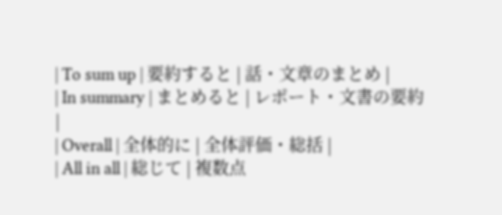| To sum up | 要約すると | 話・文章のまとめ |
| In summary | まとめると | レポート・文書の要約 |
| Overall | 全体的に | 全体評価・総括 |
| All in all | 総じて | 複数点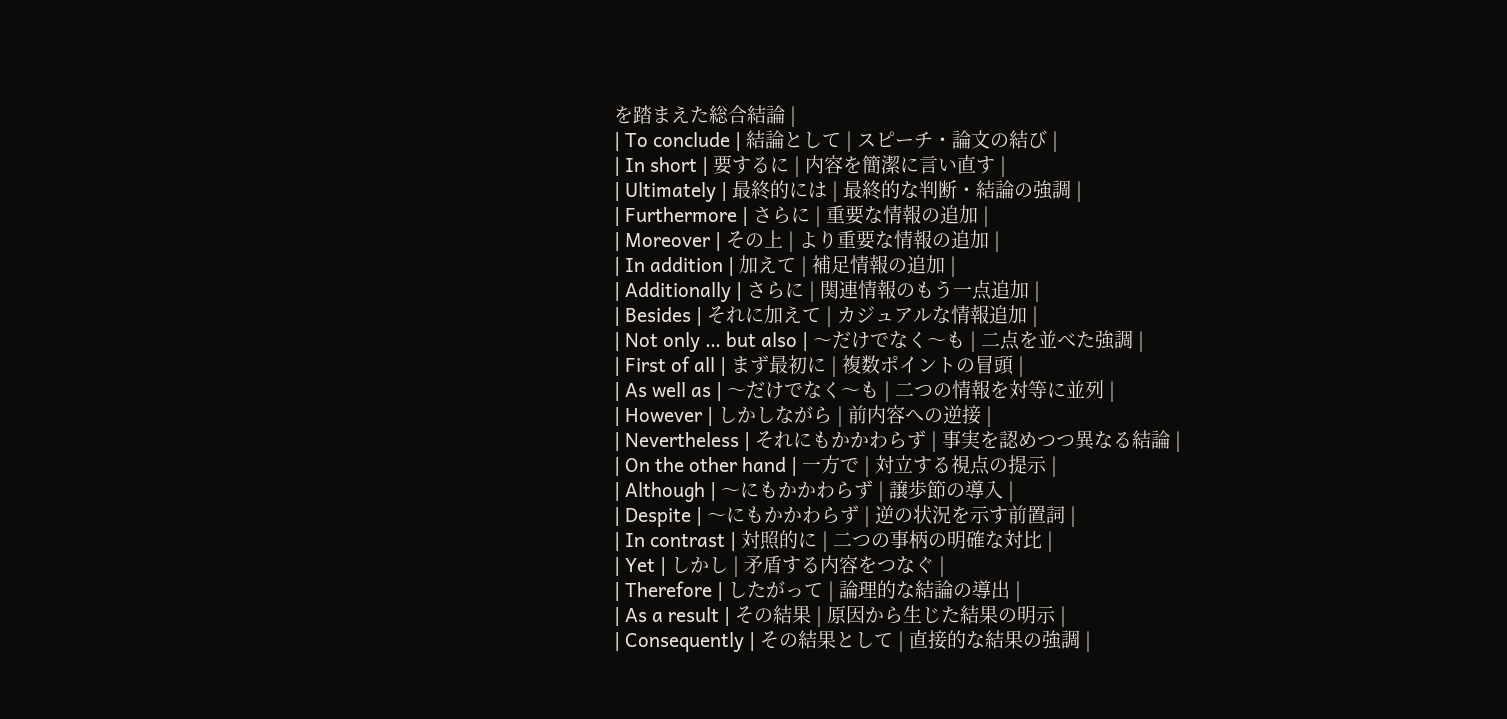を踏まえた総合結論 |
| To conclude | 結論として | スピーチ・論文の結び |
| In short | 要するに | 内容を簡潔に言い直す |
| Ultimately | 最終的には | 最終的な判断・結論の強調 |
| Furthermore | さらに | 重要な情報の追加 |
| Moreover | その上 | より重要な情報の追加 |
| In addition | 加えて | 補足情報の追加 |
| Additionally | さらに | 関連情報のもう一点追加 |
| Besides | それに加えて | カジュアルな情報追加 |
| Not only … but also | 〜だけでなく〜も | 二点を並べた強調 |
| First of all | まず最初に | 複数ポイントの冒頭 |
| As well as | 〜だけでなく〜も | 二つの情報を対等に並列 |
| However | しかしながら | 前内容への逆接 |
| Nevertheless | それにもかかわらず | 事実を認めつつ異なる結論 |
| On the other hand | 一方で | 対立する視点の提示 |
| Although | 〜にもかかわらず | 譲歩節の導入 |
| Despite | 〜にもかかわらず | 逆の状況を示す前置詞 |
| In contrast | 対照的に | 二つの事柄の明確な対比 |
| Yet | しかし | 矛盾する内容をつなぐ |
| Therefore | したがって | 論理的な結論の導出 |
| As a result | その結果 | 原因から生じた結果の明示 |
| Consequently | その結果として | 直接的な結果の強調 |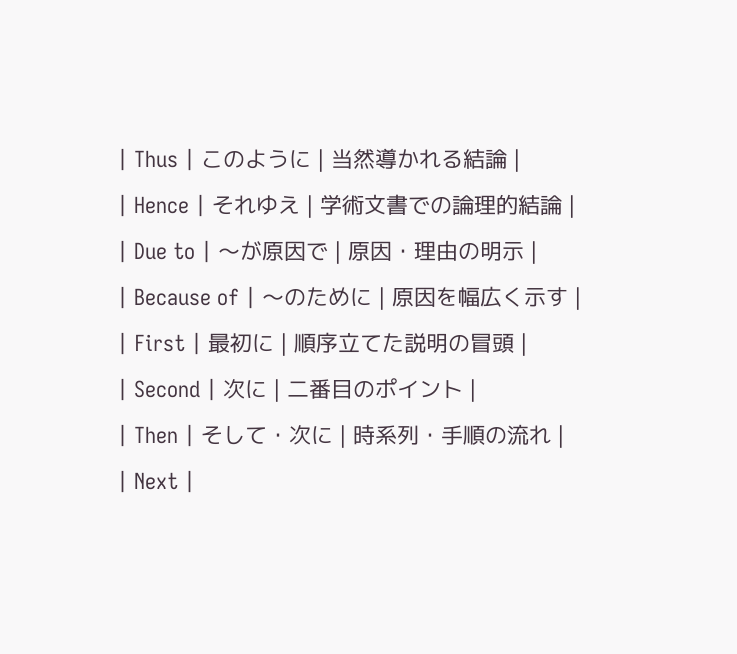| Thus | このように | 当然導かれる結論 |
| Hence | それゆえ | 学術文書での論理的結論 |
| Due to | 〜が原因で | 原因・理由の明示 |
| Because of | 〜のために | 原因を幅広く示す |
| First | 最初に | 順序立てた説明の冒頭 |
| Second | 次に | 二番目のポイント |
| Then | そして・次に | 時系列・手順の流れ |
| Next |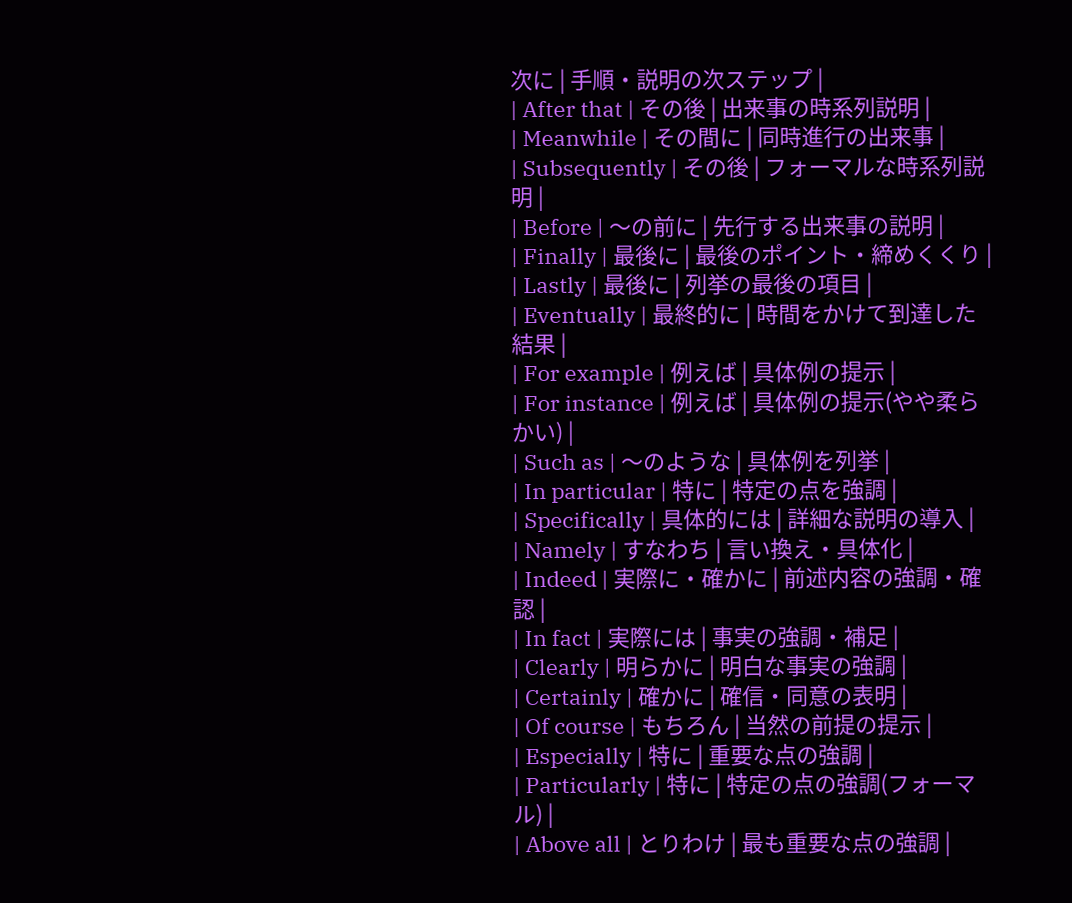次に | 手順・説明の次ステップ |
| After that | その後 | 出来事の時系列説明 |
| Meanwhile | その間に | 同時進行の出来事 |
| Subsequently | その後 | フォーマルな時系列説明 |
| Before | 〜の前に | 先行する出来事の説明 |
| Finally | 最後に | 最後のポイント・締めくくり |
| Lastly | 最後に | 列挙の最後の項目 |
| Eventually | 最終的に | 時間をかけて到達した結果 |
| For example | 例えば | 具体例の提示 |
| For instance | 例えば | 具体例の提示(やや柔らかい) |
| Such as | 〜のような | 具体例を列挙 |
| In particular | 特に | 特定の点を強調 |
| Specifically | 具体的には | 詳細な説明の導入 |
| Namely | すなわち | 言い換え・具体化 |
| Indeed | 実際に・確かに | 前述内容の強調・確認 |
| In fact | 実際には | 事実の強調・補足 |
| Clearly | 明らかに | 明白な事実の強調 |
| Certainly | 確かに | 確信・同意の表明 |
| Of course | もちろん | 当然の前提の提示 |
| Especially | 特に | 重要な点の強調 |
| Particularly | 特に | 特定の点の強調(フォーマル) |
| Above all | とりわけ | 最も重要な点の強調 |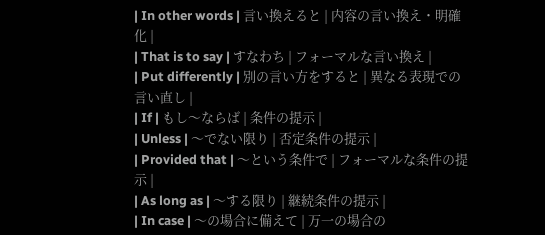| In other words | 言い換えると | 内容の言い換え・明確化 |
| That is to say | すなわち | フォーマルな言い換え |
| Put differently | 別の言い方をすると | 異なる表現での言い直し |
| If | もし〜ならば | 条件の提示 |
| Unless | 〜でない限り | 否定条件の提示 |
| Provided that | 〜という条件で | フォーマルな条件の提示 |
| As long as | 〜する限り | 継続条件の提示 |
| In case | 〜の場合に備えて | 万一の場合の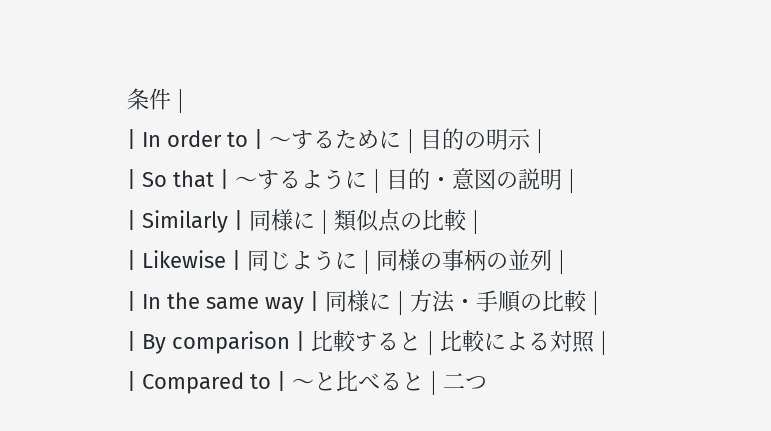条件 |
| In order to | 〜するために | 目的の明示 |
| So that | 〜するように | 目的・意図の説明 |
| Similarly | 同様に | 類似点の比較 |
| Likewise | 同じように | 同様の事柄の並列 |
| In the same way | 同様に | 方法・手順の比較 |
| By comparison | 比較すると | 比較による対照 |
| Compared to | 〜と比べると | 二つ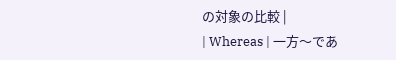の対象の比較 |
| Whereas | 一方〜であ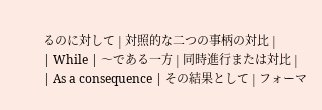るのに対して | 対照的な二つの事柄の対比 |
| While | 〜である一方 | 同時進行または対比 |
| As a consequence | その結果として | フォーマ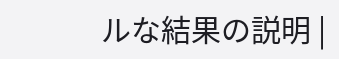ルな結果の説明 |